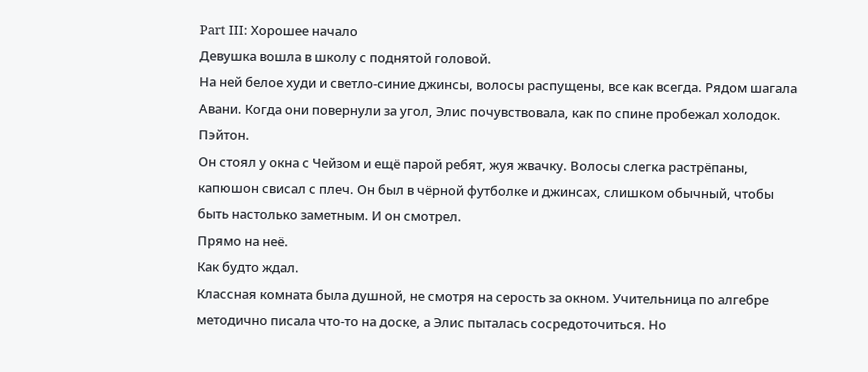Part III: Хорошее начало
Девушка вошла в школу с поднятой головой.
На ней белое худи и светло-синие джинсы, волосы распущены, все как всегда. Рядом шагала Авани. Когда они повернули за угол, Элис почувствовала, как по спине пробежал холодок.
Пэйтон.
Он стоял у окна с Чейзом и ещё парой ребят, жуя жвачку. Волосы слегка растрёпаны, капюшон свисал с плеч. Он был в чёрной футболке и джинсах, слишком обычный, чтобы быть настолько заметным. И он смотрел.
Прямо на неё.
Как будто ждал.
Классная комната была душной, не смотря на серость за окном. Учительница по алгебре методично писала что-то на доске, а Элис пыталась сосредоточиться. Но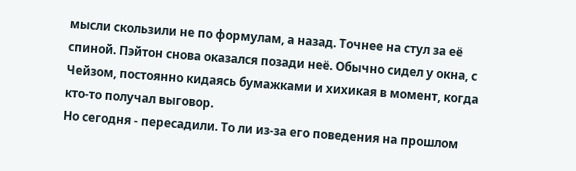мысли скользили не по формулам, а назад. Точнее на стул за её спиной. Пэйтон снова оказался позади неё. Обычно сидел у окна, с Чейзом, постоянно кидаясь бумажками и хихикая в момент, когда кто-то получал выговор.
Но сегодня - пересадили. То ли из-за его поведения на прошлом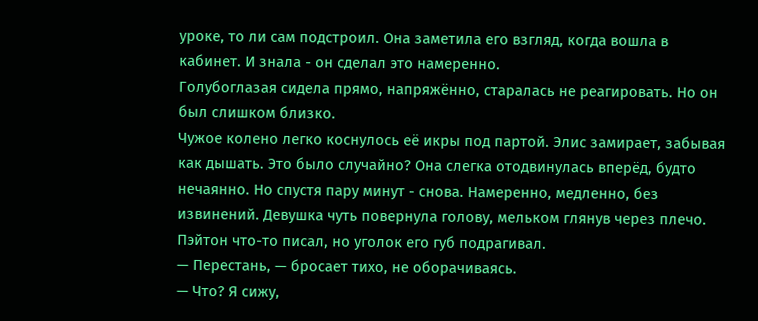уроке, то ли сам подстроил. Она заметила его взгляд, когда вошла в кабинет. И знала - он сделал это намеренно.
Голубоглазая сидела прямо, напряжённо, старалась не реагировать. Но он был слишком близко.
Чужое колено легко коснулось её икры под партой. Элис замирает, забывая как дышать. Это было случайно? Она слегка отодвинулась вперёд, будто нечаянно. Но спустя пару минут - снова. Намеренно, медленно, без извинений. Девушка чуть повернула голову, мельком глянув через плечо. Пэйтон что-то писал, но уголок его губ подрагивал.
— Перестань, — бросает тихо, не оборачиваясь.
— Что? Я сижу,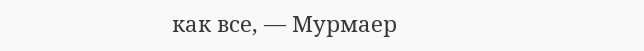как все, — Мурмаер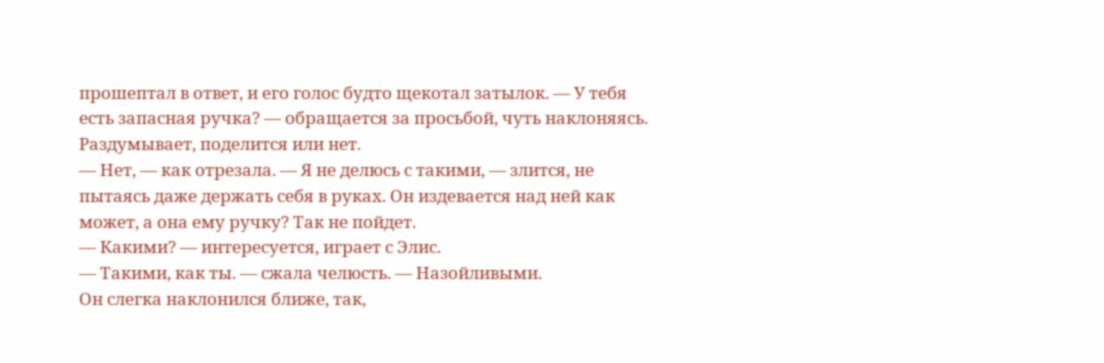прошептал в ответ, и его голос будто щекотал затылок. — У тебя есть запасная ручка? — обращается за просьбой, чуть наклоняясь. Раздумывает, поделится или нет.
— Нет, — как отрезала. — Я не делюсь с такими, — злится, не пытаясь даже держать себя в руках. Он издевается над ней как может, а она ему ручку? Так не пойдет.
— Какими? — интересуется, играет с Элис.
— Такими, как ты. — сжала челюсть. — Назойливыми.
Он слегка наклонился ближе, так,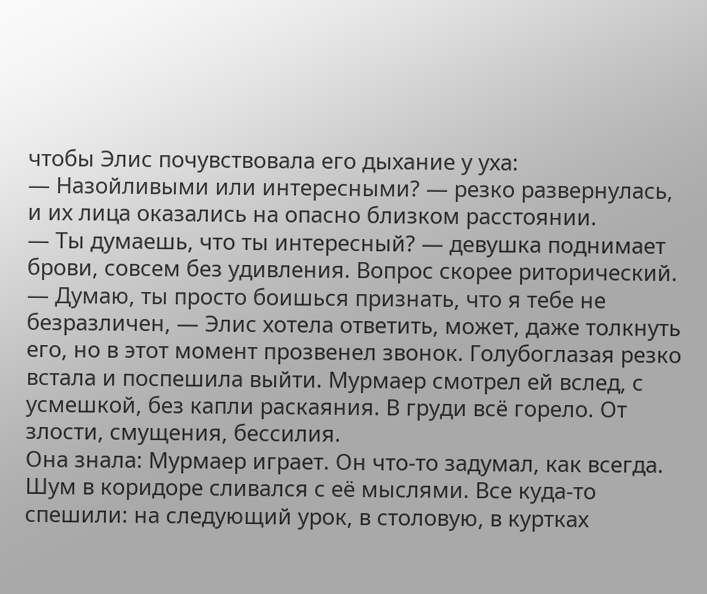чтобы Элис почувствовала его дыхание у уха:
— Назойливыми или интересными? — резко развернулась, и их лица оказались на опасно близком расстоянии.
— Ты думаешь, что ты интересный? — девушка поднимает брови, совсем без удивления. Вопрос скорее риторический.
— Думаю, ты просто боишься признать, что я тебе не безразличен, — Элис хотела ответить, может, даже толкнуть его, но в этот момент прозвенел звонок. Голубоглазая резко встала и поспешила выйти. Мурмаер смотрел ей вслед, с усмешкой, без капли раскаяния. В груди всё горело. От злости, смущения, бессилия.
Она знала: Мурмаер играет. Он что-то задумал, как всегда.
Шум в коридоре сливался с её мыслями. Все куда-то спешили: на следующий урок, в столовую, в куртках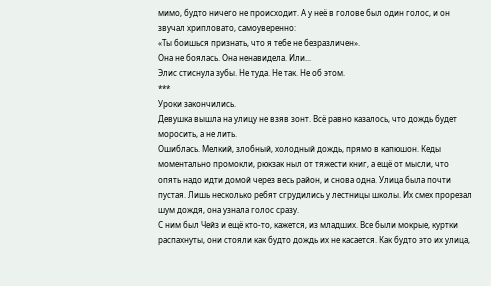мимо, будто ничего не происходит. А у неё в голове был один голос, и он звучал хрипловато, самоуверенно:
«Ты боишься признать, что я тебе не безразличен».
Она не боялась. Она ненавидела. Или...
Элис стиснула зубы. Не туда. Не так. Не об этом.
***
Уроки закончились.
Девушка вышла на улицу не взяв зонт. Всё равно казалось, что дождь будет моросить, а не лить.
Ошиблась. Мелкий, злобный, холодный дождь, прямо в капюшон. Кеды моментально промокли, рюкзак ныл от тяжести книг, а ещё от мысли, что опять надо идти домой через весь район, и снова одна. Улица была почти пустая. Лишь несколько ребят сгрудились у лестницы школы. Их смех прорезал шум дождя, она узнала голос сразу.
С ним был Чейз и ещё кто-то, кажется, из младших. Все были мокрые, куртки распахнуты, они стояли как будто дождь их не касается. Как будто это их улица,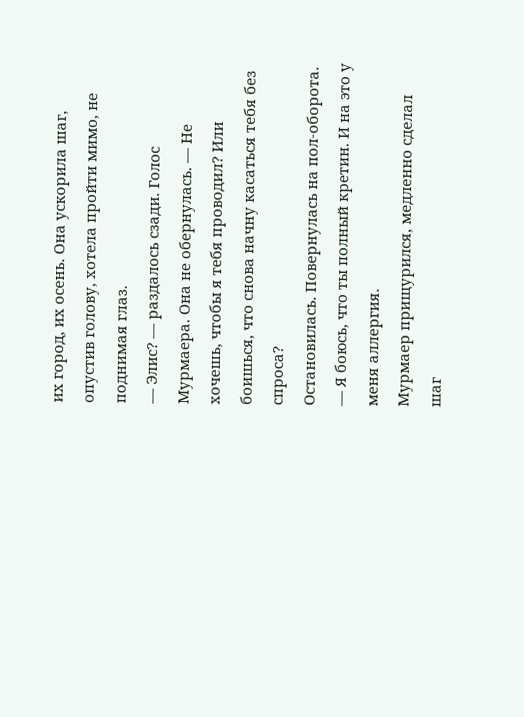их город, их осень. Она ускорила шаг, опустив голову, хотела пройти мимо, не поднимая глаз.
— Элис? — раздалось сзади. Голос Мурмаера. Она не обернулась. — Не хочешь, чтобы я тебя проводил? Или боишься, что снова начну касаться тебя без спроса?
Остановилась. Повернулась на пол-оборота.
— Я боюсь, что ты полный кретин. И на это у меня аллергия.
Мурмаер прищурился, медленно сделал шаг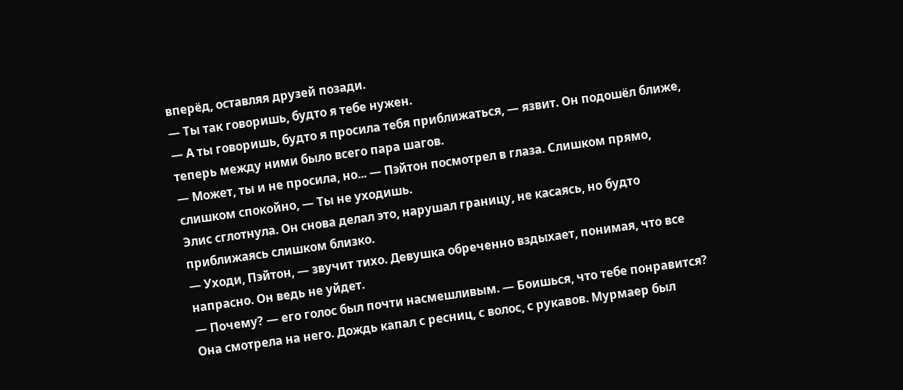вперёд, оставляя друзей позади.
— Ты так говоришь, будто я тебе нужен.
— А ты говоришь, будто я просила тебя приближаться, — язвит. Он подошёл ближе, теперь между ними было всего пара шагов.
— Может, ты и не просила, но... — Пэйтон посмотрел в глаза. Слишком прямо, слишком спокойно, — Ты не уходишь.
Элис сглотнула. Он снова делал это, нарушал границу, не касаясь, но будто приближаясь слишком близко.
— Уходи, Пэйтон, — звучит тихо. Девушка обреченно вздыхает, понимая, что все напрасно. Он ведь не уйдет.
— Почему? — его голос был почти насмешливым. — Боишься, что тебе понравится?
Она смотрела на него. Дождь капал с ресниц, с волос, с рукавов. Мурмаер был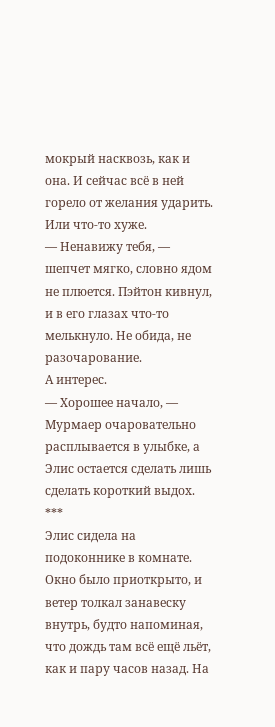мокрый насквозь, как и она. И сейчас всё в ней горело от желания ударить. Или что-то хуже.
— Ненавижу тебя, — шепчет мягко, словно ядом не плюется. Пэйтон кивнул, и в его глазах что-то мелькнуло. Не обида, не разочарование.
А интерес.
— Хорошее начало, — Мурмаер очаровательно расплывается в улыбке, а Элис остается сделать лишь сделать короткий выдох.
***
Элис сидела на подоконнике в комнате. Окно было приоткрыто, и ветер толкал занавеску внутрь, будто напоминая, что дождь там всё ещё льёт, как и пару часов назад. На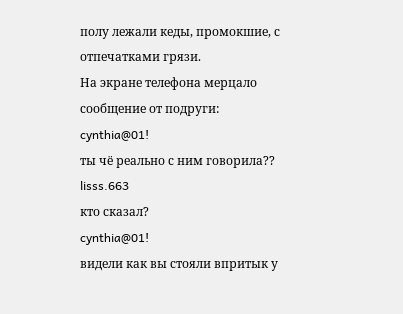полу лежали кеды, промокшие, с отпечатками грязи.
На экране телефона мерцало сообщение от подруги:
cynthia@01!
ты чё реально с ним говорила??
lisss.663
кто сказал?
cynthia@01!
видели как вы стояли впритык у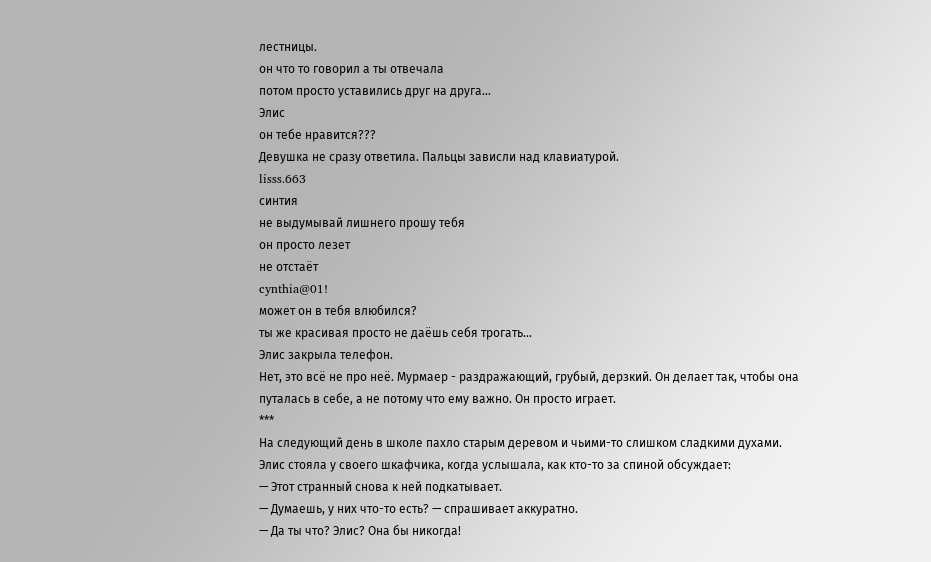лестницы.
он что то говорил а ты отвечала
потом просто уставились друг на друга...
Элис
он тебе нравится???
Девушка не сразу ответила. Пальцы зависли над клавиатурой.
lisss.663
синтия
не выдумывай лишнего прошу тебя
он просто лезет
не отстаёт
cynthia@01!
может он в тебя влюбился?
ты же красивая просто не даёшь себя трогать...
Элис закрыла телефон.
Нет, это всё не про неё. Мурмаер - раздражающий, грубый, дерзкий. Он делает так, чтобы она путалась в себе, а не потому что ему важно. Он просто играет.
***
На следующий день в школе пахло старым деревом и чьими-то слишком сладкими духами.
Элис стояла у своего шкафчика, когда услышала, как кто-то за спиной обсуждает:
— Этот странный снова к ней подкатывает.
— Думаешь, у них что-то есть? — спрашивает аккуратно.
— Да ты что? Элис? Она бы никогда!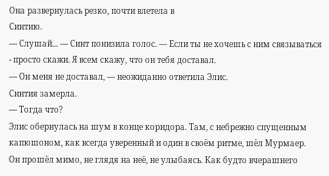Она развернулась резко, почти влетела в
Синтию.
— Слушай... — Синт понизила голос. — Если ты не хочешь с ним связываться - просто скажи. Я всем скажу, что он тебя доставал.
— Он меня не доставал, — неожиданно ответила Элис.
Синтия замерла.
— Тогда что?
Элис обернулась на шум в конце коридора. Там, с небрежно спущенным капюшоном, как всегда уверенный и один в своём ритме, шёл Мурмаер.
Он прошёл мимо, не глядя на неё, не улыбаясь. Как будто вчерашнего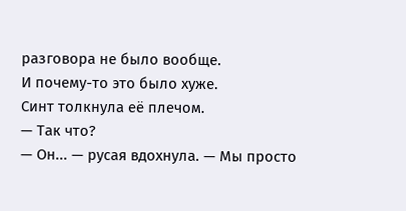разговора не было вообще.
И почему-то это было хуже.
Синт толкнула её плечом.
— Так что?
— Он... — русая вдохнула. — Мы просто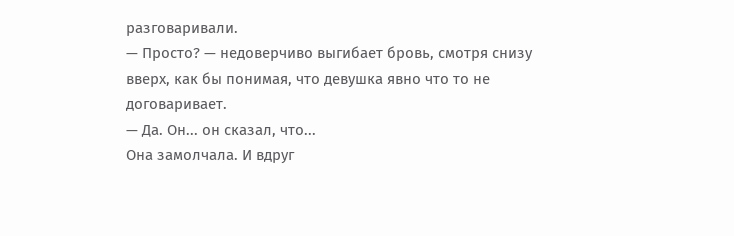разговаривали.
— Просто? — недоверчиво выгибает бровь, смотря снизу вверх, как бы понимая, что девушка явно что то не договаривает.
— Да. Он... он сказал, что...
Она замолчала. И вдруг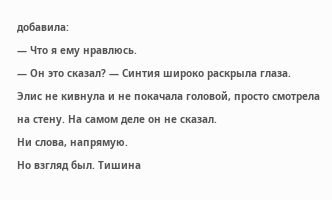добавила:
— Что я ему нравлюсь.
— Он это сказал? — Синтия широко раскрыла глаза.
Элис не кивнула и не покачала головой, просто смотрела на стену. На самом деле он не сказал.
Ни слова, напрямую.
Но взгляд был. Тишина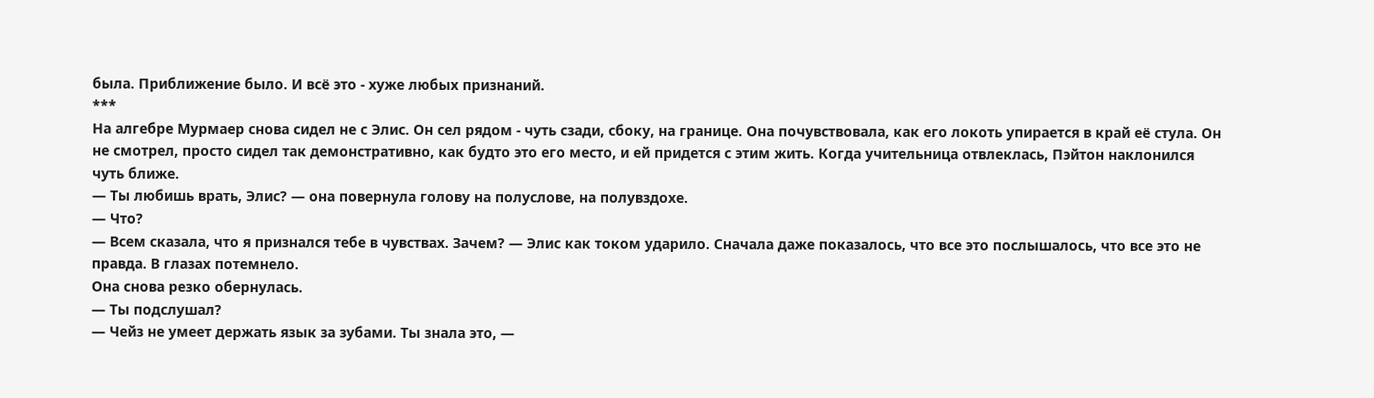была. Приближение было. И всё это - хуже любых признаний.
***
На алгебре Мурмаер снова сидел не с Элис. Он сел рядом - чуть сзади, сбоку, на границе. Она почувствовала, как его локоть упирается в край её стула. Он не смотрел, просто сидел так демонстративно, как будто это его место, и ей придется с этим жить. Когда учительница отвлеклась, Пэйтон наклонился чуть ближе.
— Ты любишь врать, Элис? — она повернула голову на полуслове, на полувздохе.
— Что?
— Всем сказала, что я признался тебе в чувствах. Зачем? — Элис как током ударило. Сначала даже показалось, что все это послышалось, что все это не правда. В глазах потемнело.
Она снова резко обернулась.
— Ты подслушал?
— Чейз не умеет держать язык за зубами. Ты знала это, —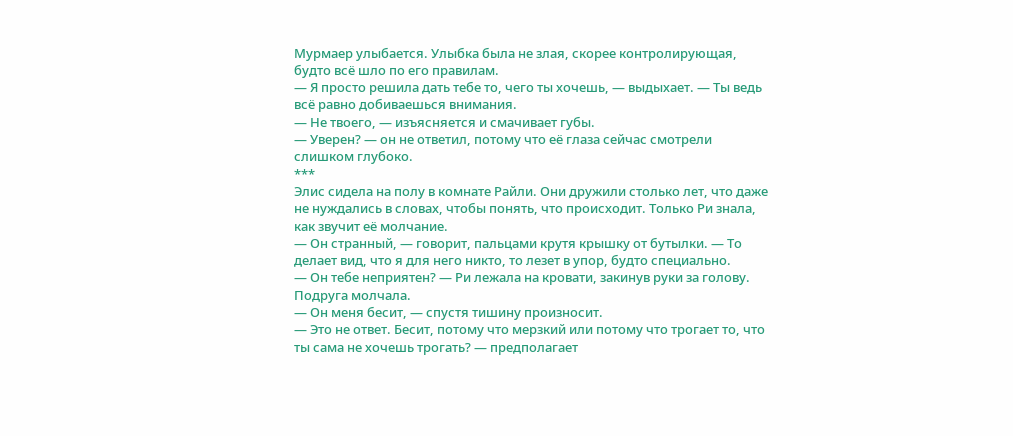Мурмаер улыбается. Улыбка была не злая, скорее контролирующая, будто всё шло по его правилам.
— Я просто решила дать тебе то, чего ты хочешь, — выдыхает. — Ты ведь всё равно добиваешься внимания.
— Не твоего, — изъясняется и смачивает губы.
— Уверен? — он не ответил, потому что её глаза сейчас смотрели слишком глубоко.
***
Элис сидела на полу в комнате Райли. Они дружили столько лет, что даже не нуждались в словах, чтобы понять, что происходит. Только Ри знала, как звучит её молчание.
— Он странный, — говорит, пальцами крутя крышку от бутылки. — То делает вид, что я для него никто, то лезет в упор, будто специально.
— Он тебе неприятен? — Ри лежала на кровати, закинув руки за голову. Подруга молчала.
— Он меня бесит, — спустя тишину произносит.
— Это не ответ. Бесит, потому что мерзкий или потому что трогает то, что ты сама не хочешь трогать? — предполагает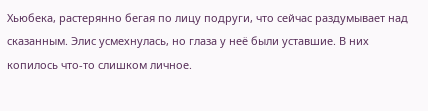Хьюбека, растерянно бегая по лицу подруги, что сейчас раздумывает над сказанным. Элис усмехнулась, но глаза у неё были уставшие. В них копилось что-то слишком личное.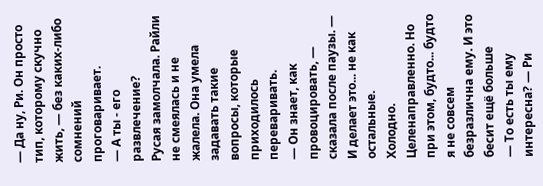— Да ну, Ри. Он просто тип, которому скучно жить, — без каких-либо сомнений проговаривает.
— А ты - его развлечение?
Русая замолчала. Райли не смеялась и не жалела. Она умела задавать такие вопросы, которые приходилось переваривать.
— Он знает, как провоцировать, — сказала после паузы. — И делает это... не как остальные.
Холодно. Целенаправленно. Но при этом, будто... будто я не совсем безразлична ему. И это бесит ещё больше
— То есть ты ему интересна? — Ри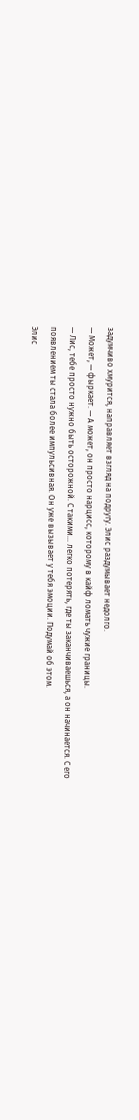задумчиво хмурится, направляет взгляд на подругу. Элис раздумывает недолго.
— Может, — фыркает. — А может, он просто нарцисс, которому в кайф ломать чужие границы.
— Лис, тебе просто нужно быть осторожной. С такими... легко потерять, где ты заканчиваешься, а он начинается. С его появлением ты стала более импульсивная. Он уже вызывает у тебя эмоции. Подумай об этом.
Элис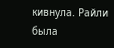кивнула. Райли была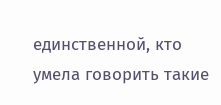единственной, кто умела говорить такие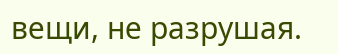вещи, не разрушая.